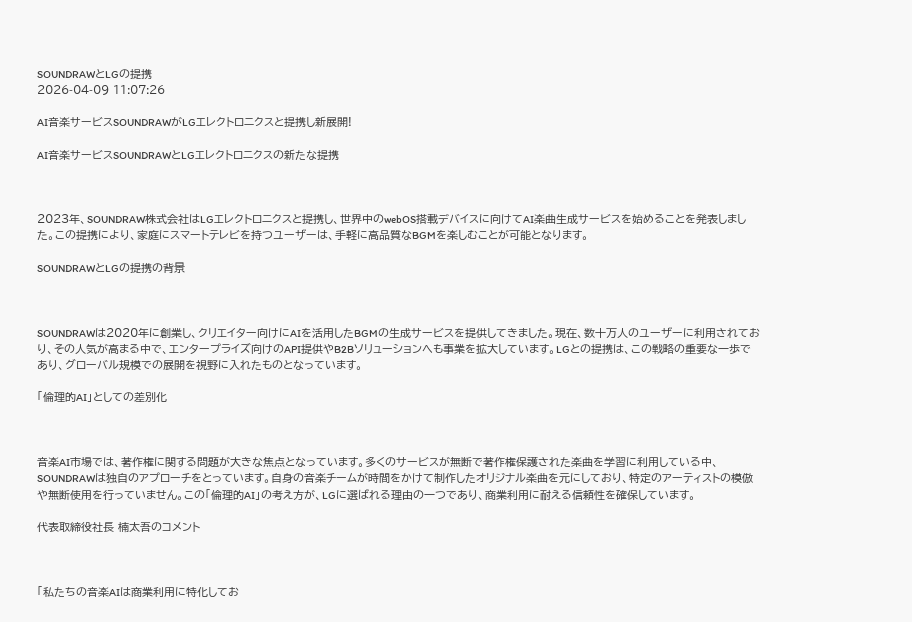SOUNDRAWとLGの提携
2026-04-09 11:07:26

AI音楽サービスSOUNDRAWがLGエレクトロニクスと提携し新展開!

AI音楽サービスSOUNDRAWとLGエレクトロニクスの新たな提携



2023年、SOUNDRAW株式会社はLGエレクトロニクスと提携し、世界中のwebOS搭載デバイスに向けてAI楽曲生成サービスを始めることを発表しました。この提携により、家庭にスマートテレビを持つユーザーは、手軽に高品質なBGMを楽しむことが可能となります。

SOUNDRAWとLGの提携の背景



SOUNDRAWは2020年に創業し、クリエイター向けにAIを活用したBGMの生成サービスを提供してきました。現在、数十万人のユーザーに利用されており、その人気が高まる中で、エンタープライズ向けのAPI提供やB2Bソリューションへも事業を拡大しています。LGとの提携は、この戦略の重要な一歩であり、グローバル規模での展開を視野に入れたものとなっています。

「倫理的AI」としての差別化



音楽AI市場では、著作権に関する問題が大きな焦点となっています。多くのサービスが無断で著作権保護された楽曲を学習に利用している中、SOUNDRAWは独自のアプローチをとっています。自身の音楽チームが時間をかけて制作したオリジナル楽曲を元にしており、特定のアーティストの模倣や無断使用を行っていません。この「倫理的AI」の考え方が、LGに選ばれる理由の一つであり、商業利用に耐える信頼性を確保しています。

代表取締役社長 楠太吾のコメント



「私たちの音楽AIは商業利用に特化してお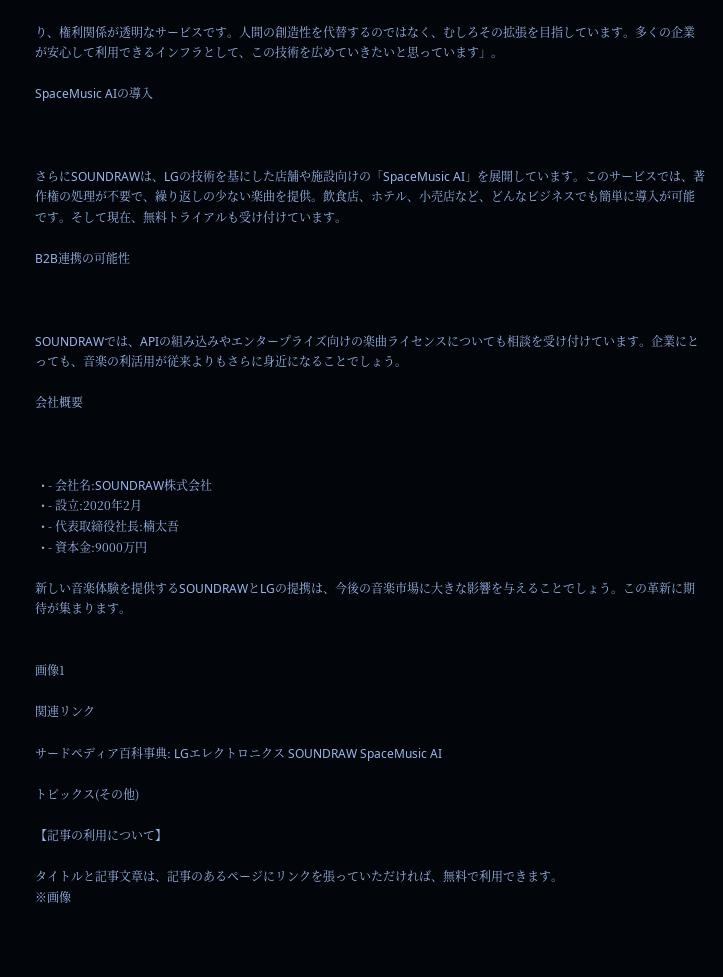り、権利関係が透明なサービスです。人間の創造性を代替するのではなく、むしろその拡張を目指しています。多くの企業が安心して利用できるインフラとして、この技術を広めていきたいと思っています」。

SpaceMusic AIの導入



さらにSOUNDRAWは、LGの技術を基にした店舗や施設向けの「SpaceMusic AI」を展開しています。このサービスでは、著作権の処理が不要で、繰り返しの少ない楽曲を提供。飲食店、ホテル、小売店など、どんなビジネスでも簡単に導入が可能です。そして現在、無料トライアルも受け付けています。

B2B連携の可能性



SOUNDRAWでは、APIの組み込みやエンタープライズ向けの楽曲ライセンスについても相談を受け付けています。企業にとっても、音楽の利活用が従来よりもさらに身近になることでしょう。

会社概要



  • - 会社名:SOUNDRAW株式会社
  • - 設立:2020年2月
  • - 代表取締役社長:楠太吾
  • - 資本金:9000万円

新しい音楽体験を提供するSOUNDRAWとLGの提携は、今後の音楽市場に大きな影響を与えることでしょう。この革新に期待が集まります。


画像1

関連リンク

サードペディア百科事典: LGエレクトロニクス SOUNDRAW SpaceMusic AI

トピックス(その他)

【記事の利用について】

タイトルと記事文章は、記事のあるページにリンクを張っていただければ、無料で利用できます。
※画像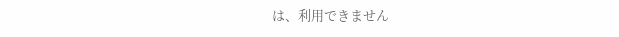は、利用できません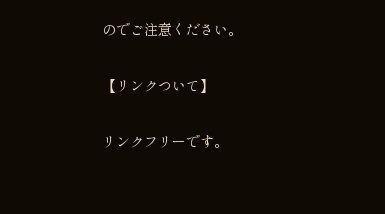のでご注意ください。

【リンクついて】

リンクフリーです。